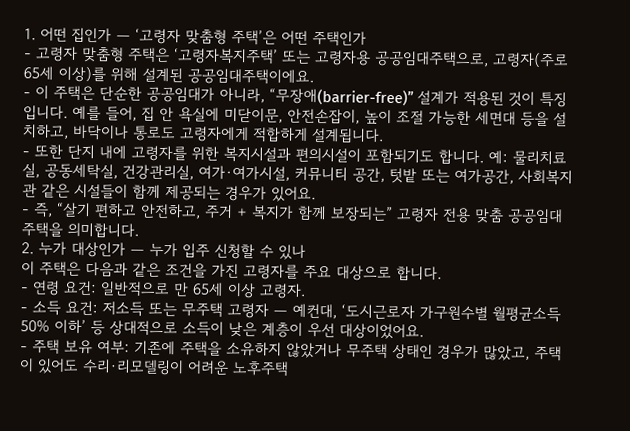1. 어떤 집인가 — ‘고령자 맞춤형 주택’은 어떤 주택인가
- 고령자 맞춤형 주택은 ‘고령자복지주택’ 또는 고령자용 공공임대주택으로, 고령자(주로 65세 이상)를 위해 설계된 공공임대주택이에요.
- 이 주택은 단순한 공공임대가 아니라, “무장애(barrier-free)” 설계가 적용된 것이 특징입니다. 예를 들어, 집 안 욕실에 미닫이문, 안전손잡이, 높이 조절 가능한 세면대 등을 설치하고, 바닥이나 통로도 고령자에게 적합하게 설계됩니다.
- 또한 단지 내에 고령자를 위한 복지시설과 편의시설이 포함되기도 합니다. 예: 물리치료실, 공동세탁실, 건강관리실, 여가·여가시설, 커뮤니티 공간, 텃밭 또는 여가공간, 사회복지관 같은 시설들이 함께 제공되는 경우가 있어요.
- 즉, “살기 편하고 안전하고, 주거 + 복지가 함께 보장되는” 고령자 전용 맞춤 공공임대주택을 의미합니다.
2. 누가 대상인가 — 누가 입주 신청할 수 있나
이 주택은 다음과 같은 조건을 가진 고령자를 주요 대상으로 합니다.
- 연령 요건: 일반적으로 만 65세 이상 고령자.
- 소득 요건: 저소득 또는 무주택 고령자 — 예컨대, ‘도시근로자 가구원수별 월평균소득 50% 이하’ 등 상대적으로 소득이 낮은 계층이 우선 대상이었어요.
- 주택 보유 여부: 기존에 주택을 소유하지 않았거나 무주택 상태인 경우가 많았고, 주택이 있어도 수리·리모델링이 어려운 노후주택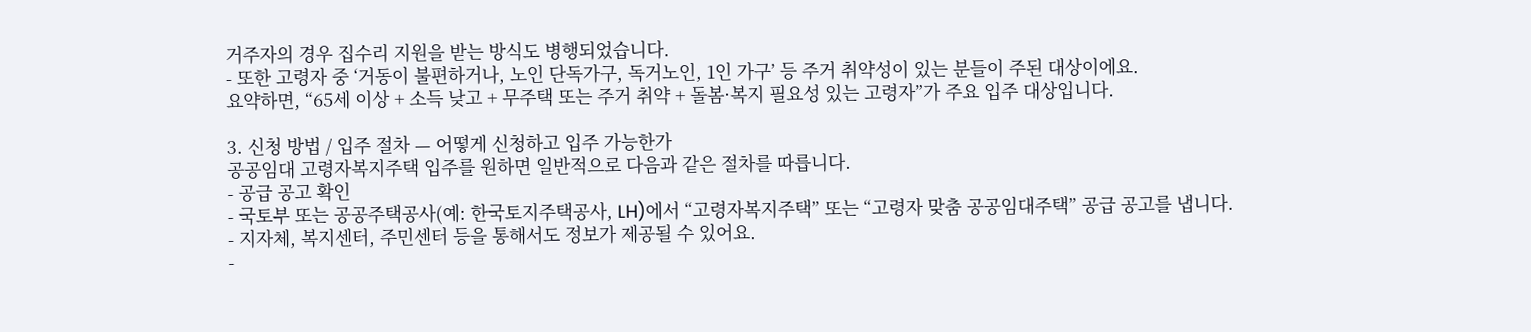거주자의 경우 집수리 지원을 받는 방식도 병행되었습니다.
- 또한 고령자 중 ‘거동이 불편하거나, 노인 단독가구, 독거노인, 1인 가구’ 등 주거 취약성이 있는 분들이 주된 대상이에요.
요약하면, “65세 이상 + 소득 낮고 + 무주택 또는 주거 취약 + 돌봄·복지 필요성 있는 고령자”가 주요 입주 대상입니다.

3. 신청 방법 / 입주 절차 — 어떻게 신청하고 입주 가능한가
공공임대 고령자복지주택 입주를 원하면 일반적으로 다음과 같은 절차를 따릅니다.
- 공급 공고 확인
- 국토부 또는 공공주택공사(예: 한국토지주택공사, LH)에서 “고령자복지주택” 또는 “고령자 맞춤 공공임대주택” 공급 공고를 냅니다.
- 지자체, 복지센터, 주민센터 등을 통해서도 정보가 제공될 수 있어요.
-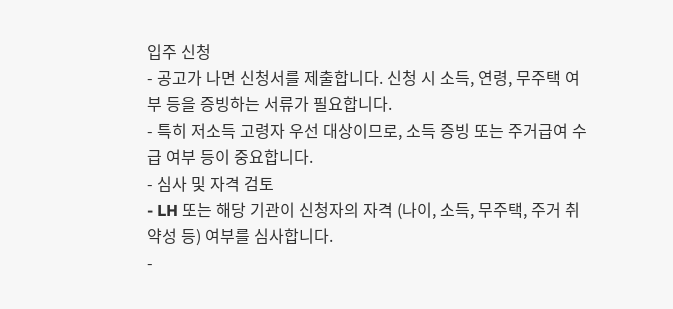입주 신청
- 공고가 나면 신청서를 제출합니다. 신청 시 소득, 연령, 무주택 여부 등을 증빙하는 서류가 필요합니다.
- 특히 저소득 고령자 우선 대상이므로, 소득 증빙 또는 주거급여 수급 여부 등이 중요합니다.
- 심사 및 자격 검토
- LH 또는 해당 기관이 신청자의 자격 (나이, 소득, 무주택, 주거 취약성 등) 여부를 심사합니다.
-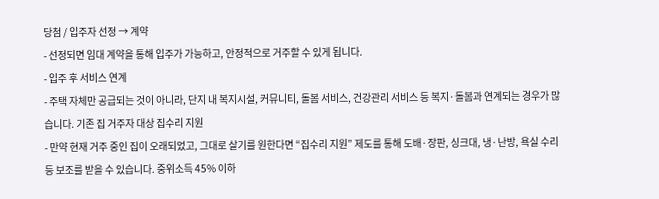당첨 / 입주자 선정 → 계약
- 선정되면 임대 계약을 통해 입주가 가능하고, 안정적으로 거주할 수 있게 됩니다.
- 입주 후 서비스 연계
- 주택 자체만 공급되는 것이 아니라, 단지 내 복지시설, 커뮤니티, 돌봄 서비스, 건강관리 서비스 등 복지·돌봄과 연계되는 경우가 많습니다. 기존 집 거주자 대상 집수리 지원
- 만약 현재 거주 중인 집이 오래되었고, 그대로 살기를 원한다면 “집수리 지원” 제도를 통해 도배·장판, 싱크대, 냉·난방, 욕실 수리 등 보조를 받을 수 있습니다. 중위소득 45% 이하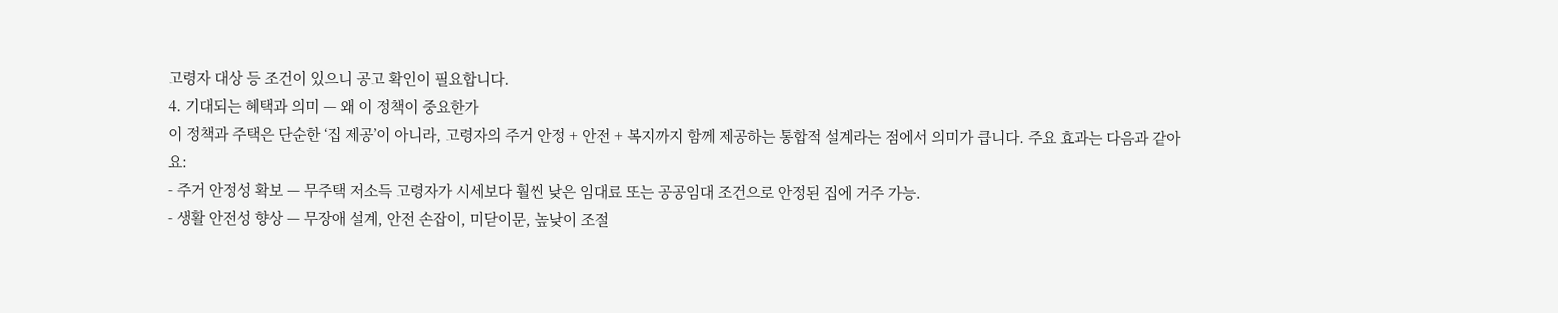고령자 대상 등 조건이 있으니 공고 확인이 필요합니다.
4. 기대되는 혜택과 의미 — 왜 이 정책이 중요한가
이 정책과 주택은 단순한 ‘집 제공’이 아니라, 고령자의 주거 안정 + 안전 + 복지까지 함께 제공하는 통합적 설계라는 점에서 의미가 큽니다. 주요 효과는 다음과 같아요:
- 주거 안정성 확보 — 무주택 저소득 고령자가 시세보다 훨씬 낮은 임대료 또는 공공임대 조건으로 안정된 집에 거주 가능.
- 생활 안전성 향상 — 무장애 설계, 안전 손잡이, 미닫이문, 높낮이 조절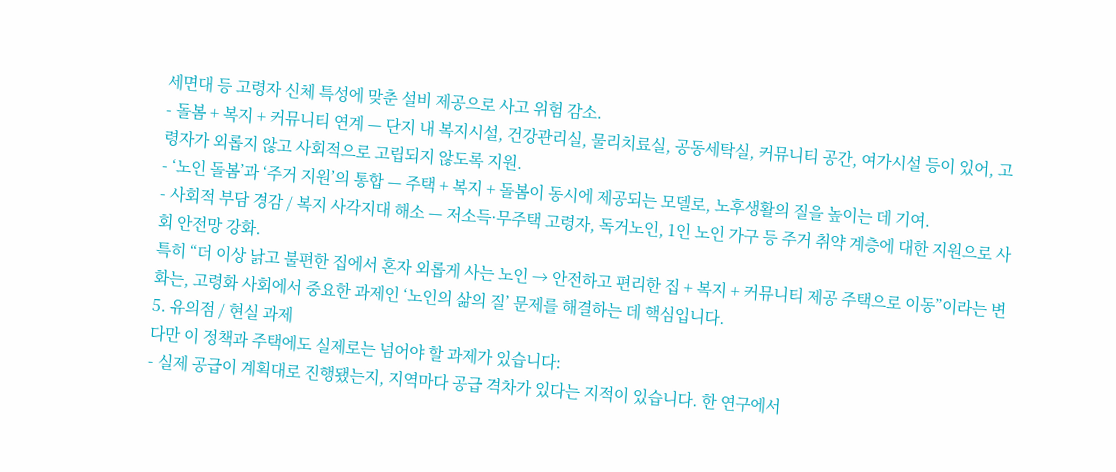세면대 등 고령자 신체 특성에 맞춘 설비 제공으로 사고 위험 감소.
- 돌봄 + 복지 + 커뮤니티 연계 — 단지 내 복지시설, 건강관리실, 물리치료실, 공동세탁실, 커뮤니티 공간, 여가시설 등이 있어, 고령자가 외롭지 않고 사회적으로 고립되지 않도록 지원.
- ‘노인 돌봄’과 ‘주거 지원’의 통합 — 주택 + 복지 + 돌봄이 동시에 제공되는 모델로, 노후생활의 질을 높이는 데 기여.
- 사회적 부담 경감 / 복지 사각지대 해소 — 저소득·무주택 고령자, 독거노인, 1인 노인 가구 등 주거 취약 계층에 대한 지원으로 사회 안전망 강화.
특히 “더 이상 낡고 불편한 집에서 혼자 외롭게 사는 노인 → 안전하고 편리한 집 + 복지 + 커뮤니티 제공 주택으로 이동”이라는 변화는, 고령화 사회에서 중요한 과제인 ‘노인의 삶의 질’ 문제를 해결하는 데 핵심입니다.
5. 유의점 / 현실 과제
다만 이 정책과 주택에도 실제로는 넘어야 할 과제가 있습니다:
- 실제 공급이 계획대로 진행됐는지, 지역마다 공급 격차가 있다는 지적이 있습니다. 한 연구에서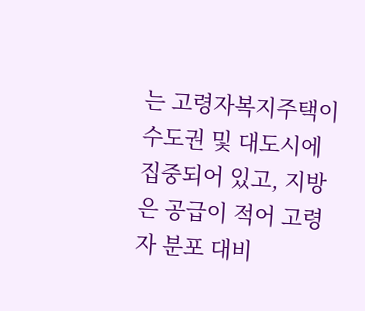는 고령자복지주택이 수도권 및 대도시에 집중되어 있고, 지방은 공급이 적어 고령자 분포 대비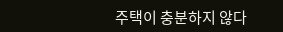주택이 충분하지 않다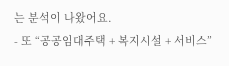는 분석이 나왔어요.
- 또 “공공임대주택 + 복지시설 + 서비스”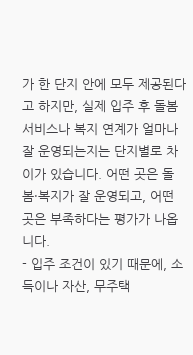가 한 단지 안에 모두 제공된다고 하지만, 실제 입주 후 돌봄 서비스나 복지 연계가 얼마나 잘 운영되는지는 단지별로 차이가 있습니다. 어떤 곳은 돌봄·복지가 잘 운영되고, 어떤 곳은 부족하다는 평가가 나옵니다.
- 입주 조건이 있기 때문에, 소득이나 자산, 무주택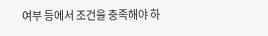여부 등에서 조건을 충족해야 하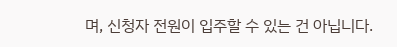며, 신청자 전원이 입주할 수 있는 건 아닙니다.